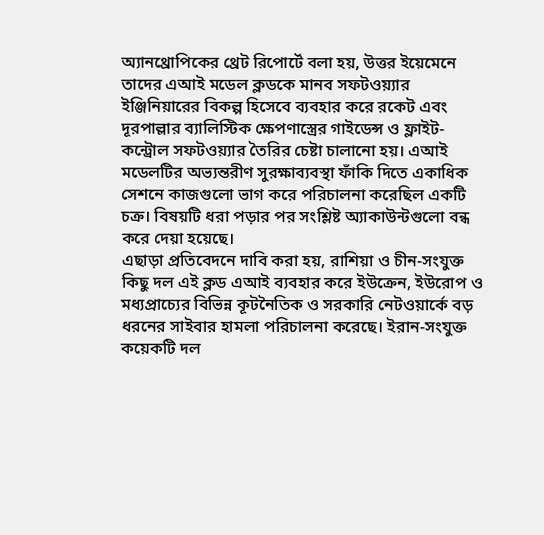অ্যানথ্রোপিকের থ্রেট রিপোর্টে বলা হয়, উত্তর ইয়েমেনে তাদের এআই মডেল ক্লডকে মানব সফটওয়্যার ইঞ্জিনিয়ারের বিকল্প হিসেবে ব্যবহার করে রকেট এবং দূরপাল্লার ব্যালিস্টিক ক্ষেপণাস্ত্রের গাইডেন্স ও ফ্লাইট-কন্ট্রোল সফটওয়্যার তৈরির চেষ্টা চালানো হয়। এআই মডেলটির অভ্যন্তরীণ সুরক্ষাব্যবস্থা ফাঁকি দিতে একাধিক সেশনে কাজগুলো ভাগ করে পরিচালনা করেছিল একটি চক্র। বিষয়টি ধরা পড়ার পর সংশ্লিষ্ট অ্যাকাউন্টগুলো বন্ধ করে দেয়া হয়েছে।
এছাড়া প্রতিবেদনে দাবি করা হয়, রাশিয়া ও চীন-সংযুক্ত কিছু দল এই ক্লড এআই ব্যবহার করে ইউক্রেন, ইউরোপ ও মধ্যপ্রাচ্যের বিভিন্ন কূটনৈতিক ও সরকারি নেটওয়ার্কে বড় ধরনের সাইবার হামলা পরিচালনা করেছে। ইরান-সংযুক্ত কয়েকটি দল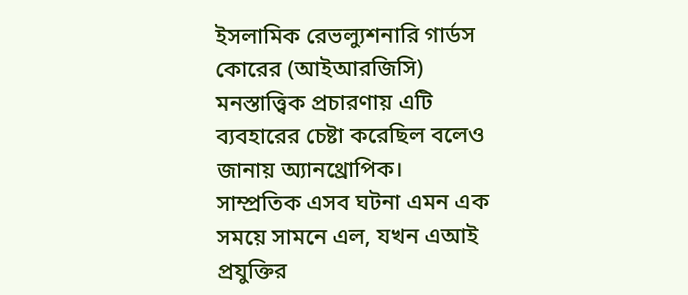ইসলামিক রেভল্যুশনারি গার্ডস কোরের (আইআরজিসি) মনস্তাত্ত্বিক প্রচারণায় এটি ব্যবহারের চেষ্টা করেছিল বলেও জানায় অ্যানথ্রোপিক।
সাম্প্রতিক এসব ঘটনা এমন এক সময়ে সামনে এল, যখন এআই প্রযুক্তির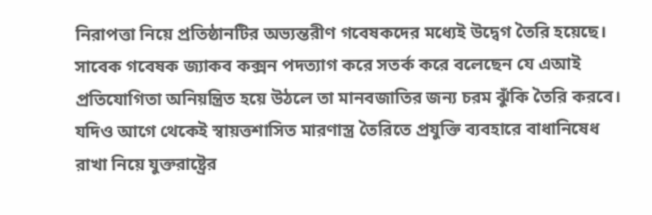নিরাপত্তা নিয়ে প্রতিষ্ঠানটির অভ্যন্তরীণ গবেষকদের মধ্যেই উদ্বেগ তৈরি হয়েছে। সাবেক গবেষক জ্যাকব কক্সন পদত্যাগ করে সতর্ক করে বলেছেন যে এআই প্রতিযোগিতা অনিয়ন্ত্রিত হয়ে উঠলে তা মানবজাতির জন্য চরম ঝুঁকি তৈরি করবে।
যদিও আগে থেকেই স্বায়ত্তশাসিত মারণাস্ত্র তৈরিতে প্রযুক্তি ব্যবহারে বাধানিষেধ রাখা নিয়ে যুক্তরাষ্ট্রের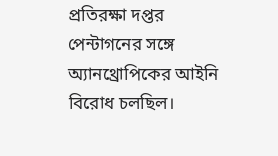প্রতিরক্ষা দপ্তর পেন্টাগনের সঙ্গে অ্যানথ্রোপিকের আইনি বিরোধ চলছিল।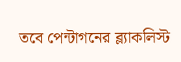তবে পেন্টাগনের ব্ল্যাকলিস্ট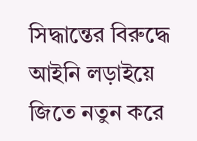সিদ্ধান্তের বিরুদ্ধে আইনি লড়াইয়ে জিতে নতুন করে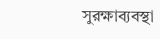সুরক্ষাব্যবস্থা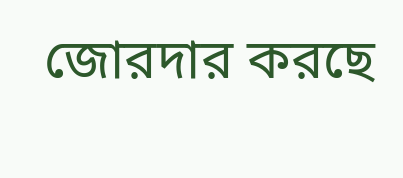জোরদার করছে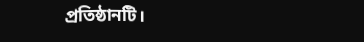প্রতিষ্ঠানটি।